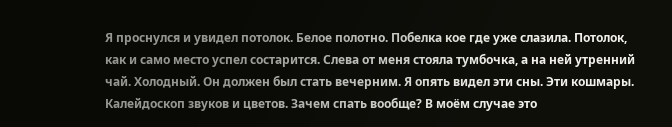Я проснулся и увидел потолок. Белое полотно. Побелка кое где уже слазила. Потолок, как и само место успел состарится. Слева от меня стояла тумбочка, а на ней утренний чай. Холодный. Он должен был стать вечерним. Я опять видел эти сны. Эти кошмары. Калейдоскоп звуков и цветов. Зачем спать вообще? В моём случае это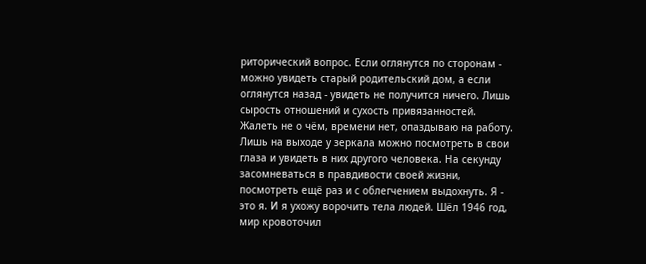риторический вопрос. Если оглянутся по сторонам - можно увидеть старый родительский дом, а если оглянутся назад - увидеть не получится ничего. Лишь сырость отношений и сухость привязанностей. Жалеть не о чём, времени нет, опаздываю на работу. Лишь на выходе у зеркала можно посмотреть в свои глаза и увидеть в них другого человека. На секунду засомневаться в правдивости своей жизни, посмотреть ещё раз и с облегчением выдохнуть. Я - это я. И я ухожу ворочить тела людей. Шёл 1946 год, мир кровоточил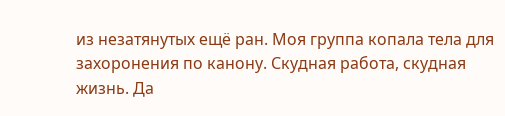из незатянутых ещё ран. Моя группа копала тела для захоронения по канону. Скудная работа, скудная жизнь. Да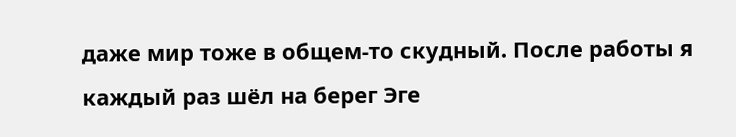даже мир тоже в общем-то скудный. После работы я каждый раз шёл на берег Эге